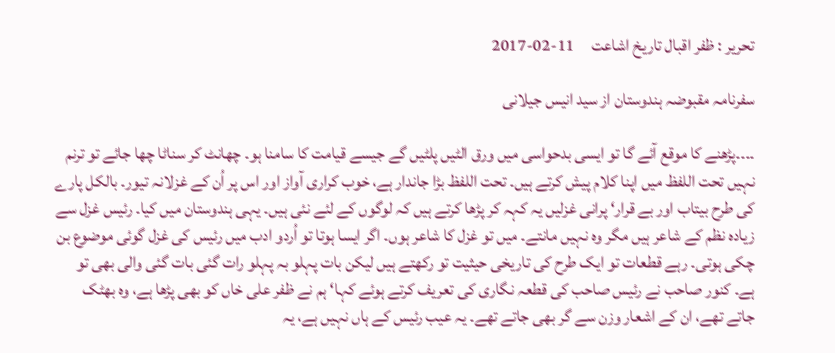تحریر : ظفر اقبال تاریخ اشاعت     11-02-2017

سفرنامہ مقبوضہ ہندوستان از سید انیس جیلانی

۔۔۔۔پڑھنے کا موقع آئے گا تو ایسی بدحواسی میں ورق الٹیں پلٹیں گے جیسے قیامت کا سامنا ہو۔ چھانٹ کر سناٹا چھا جائے تو ترنم نہیں تحت اللفظ میں اپنا کلام پیش کرتے ہیں۔ تحت اللفظ بڑا جاندار ہے، خوب کراری آواز اور اس پر اُن کے غزلانہ تیور۔ بالکل پارے کی طرح بیتاب اور بے قرار‘ پرانی غزلیں یہ کہہ کر پڑھا کرتے ہیں کہ لوگوں کے لئے نئی ہیں۔ یہی ہندوستان میں کیا۔ رئیس غزل سے زیادہ نظم کے شاعر ہیں مگر وہ نہیں مانتے۔ میں تو غزل کا شاعر ہوں۔ اگر ایسا ہوتا تو اُردو ادب میں رئیس کی غزل گوئی موضوع بن چکی ہوتی۔ رہے قطعات تو ایک طرح کی تاریخی حیثیت تو رکھتے ہیں لیکن بات پہلو بہ پہلو رات گئی بات گئی والی بھی تو ہے۔ کنور صاحب نے رئیس صاحب کی قطعہ نگاری کی تعریف کرتے ہوئے کہا‘ ہم نے ظفر علی خاں کو بھی پڑھا ہے، وہ بھٹک جاتے تھے، ان کے اشعار وزن سے گر بھی جاتے تھے۔ یہ عیب رئیس کے ہاں نہیں ہے، یہ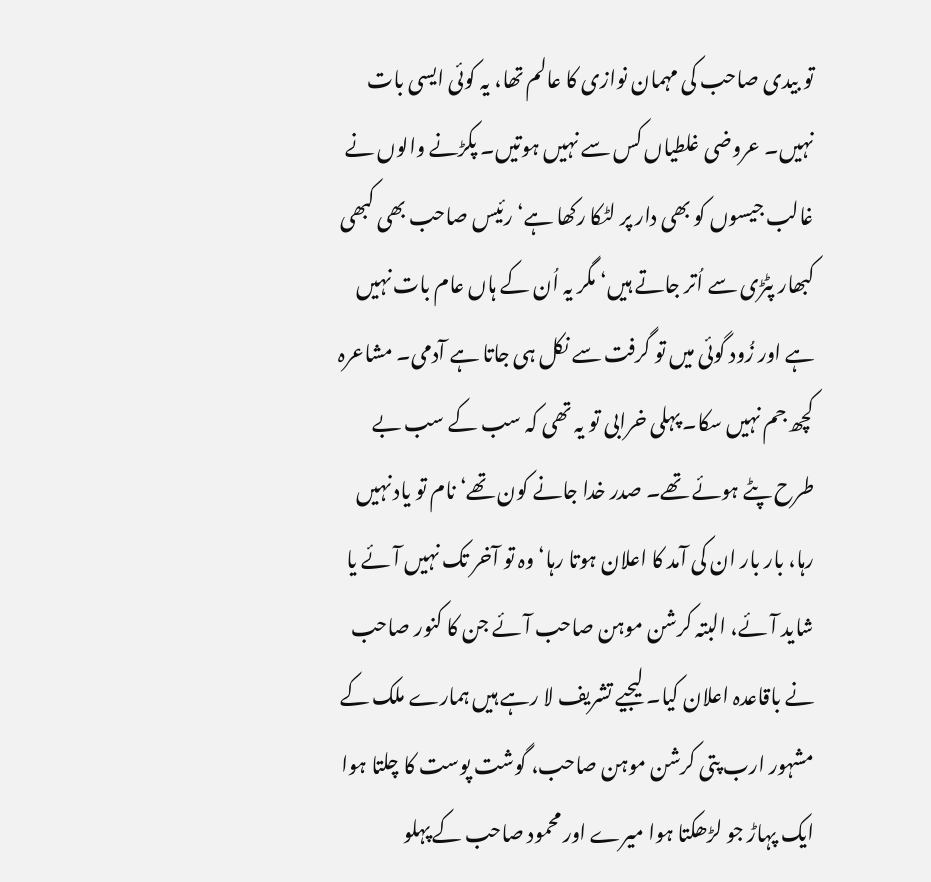تو بیدی صاحب کی مہمان نوازی کا عالم تھا، یہ کوئی ایسی بات نہیں۔ عروضی غلطیاں کس سے نہیں ہوتیں۔ پکڑنے والوں نے غالب جیسوں کو بھی دار پر لٹکا رکھا ہے‘ رئیس صاحب بھی کبھی کبھار پٹڑی سے اُتر جاتے ہیں‘ مگر یہ اُن کے ہاں عام بات نہیں ہے اور زُود گوئی میں تو گرفت سے نکل ہی جاتا ہے آدمی۔ مشاعرہ کچھ جم نہیں سکا۔ پہلی خرابی تو یہ تھی کہ سب کے سب بے طرح پٹے ہوئے تھے۔ صدر خدا جانے کون تھے‘ نام تو یاد نہیں رہا، بار بار ان کی آمد کا اعلان ہوتا رہا‘ وہ تو آخر تک نہیں آئے یا شاید آئے، البتہ کرشن موہن صاحب آئے جن کا کنور صاحب نے باقاعدہ اعلان کیا۔ لیجیے تشریف لا رہے ہیں ہمارے ملک کے مشہور ارب پتی کرشن موہن صاحب، گوشت پوست کا چلتا ہوا ایک پہاڑ جو لڑھکتا ہوا میرے اور محمود صاحب کے پہلو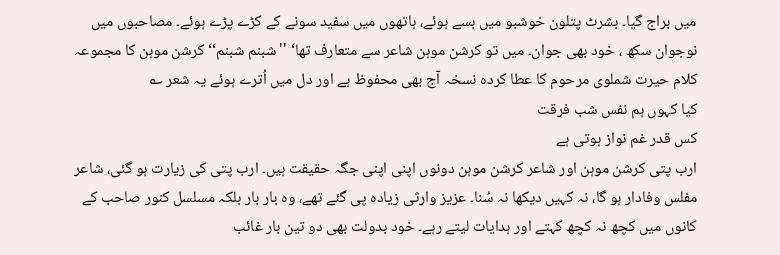میں براج گیا۔ بشرٹ پتلون خوشبو میں بسے ہوئے، ہاتھوں میں سفید سونے کے کڑے پڑے ہوئے۔ مصاحبوں میں نوجوان سکھ ، خود بھی جوان۔ میں تو کرشن موہن شاعر سے متعارف تھا‘ ''شبنم شبنم‘‘ کرشن موہن کا مجموعہ کلام حیرت شملوی مرحوم کا عطا کردہ نسخہ آج بھی محفوظ ہے اور دل میں اُترے ہوئے یہ شعر ؎
کیا کہوں ہم نفس شب فرقت
کس قدر غم نواز ہوتی ہے
ارب پتی کرشن موہن اور شاعر کرشن موہن دونوں اپنی اپنی جگہ حقیقت ہیں۔ ارب پتی کی زیارت ہو گئی، شاعر مفلس وفادار ہو گا، نہ کہیں دیکھا نہ سُنا۔ عزیز وارثی زیادہ پی گئے تھے، وہ بار بار بلکہ مسلسل کنور صاحب کے کانوں میں کچھ نہ کچھ کہتے اور ہدایات لیتے رہے۔ خود بدولت بھی دو تین بار غائب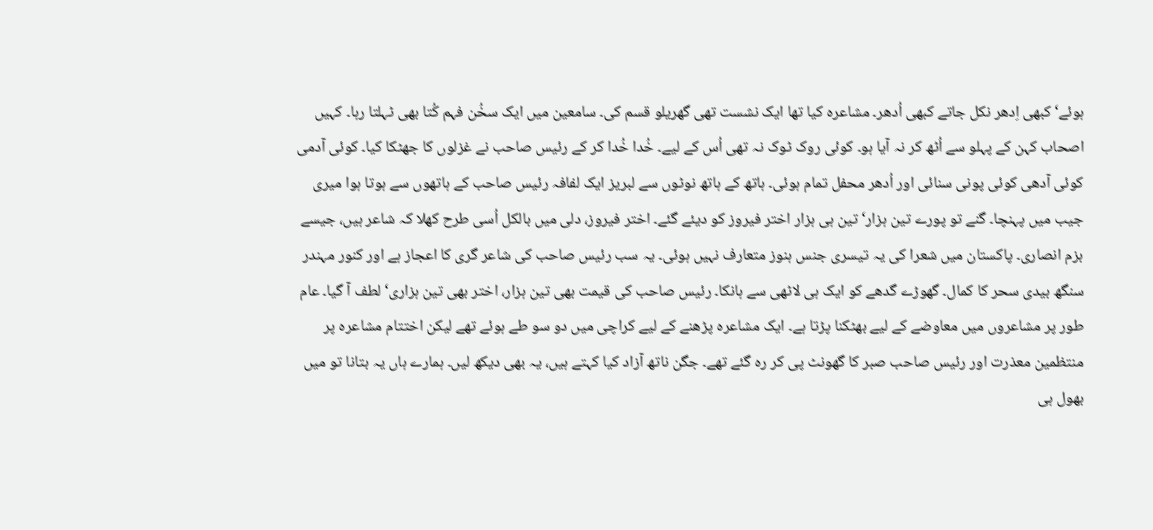ہوئے‘ کبھی اِدھر نکل جاتے کبھی اُدھر۔ مشاعرہ کیا تھا ایک نشست تھی گھریلو قسم کی۔ سامعین میں ایک سخُن فہم کُتا بھی ٹہلتا رہا۔ کہیں اصحاب کہن کے پہلو سے اُٹھ کر نہ آیا ہو۔ کوئی روک ٹوک نہ تھی اُس کے لیے۔ خُدا خُدا کر کے رئیس صاحب نے غزلوں کا جھٹکا کیا۔ کوئی آدمی کوئی آدھی کوئی پونی سنائی اور اُدھر محفل تمام ہوئی۔ ہاتھ کے ہاتھ نوٹوں سے لبریز ایک لفافہ رئیس صاحب کے ہاتھوں سے ہوتا ہوا میری جیب میں پہنچا۔ گنے تو پورے تین ہزار‘ تین ہی ہزار اختر فیروز کو دیئے گئے۔ اختر فیروز، دلی میں بالکل اُسی طرح کھلا کہ شاعر ہیں، جیسے بزم انصاری۔ پاکستان میں شعرا کی یہ تیسری جنس ہنوز متعارف نہیں ہوئی۔ یہ سب رئیس صاحب کی شاعر گری کا اعجاز ہے اور کنور مہندر سنگھ بیدی سحر کا کمال۔ گھوڑے گدھے کو ایک ہی لاٹھی سے ہانکا۔ رئیس صاحب کی قیمت بھی تین ہزار، اختر بھی تین ہزاری‘ لطف آ گیا۔ عام طور پر مشاعروں میں معاوضے کے لیے بھٹکنا پڑتا ہے۔ ایک مشاعرہ پڑھنے کے لیے کراچی میں دو سو طے ہوئے تھے لیکن اختتام مشاعرہ پر منتظمین معذرت اور رئیس صاحب صبر کا گھونٹ پی کر رہ گئے تھے۔ جگن ناتھ آزاد کیا کہتے ہیں، یہ بھی دیکھ لیں۔ ہمارے ہاں یہ بتانا تو میں بھول ہی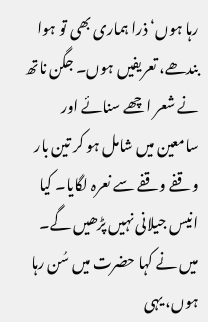رہا ہوں‘ ذرا ہماری بھی تو ہوا بندھے، تعریفیں ہوں۔ جگن ناتھ نے شعر اچھے سنائے اور سامعین میں شامل ہو کر تین بار وقفے وقفے سے نعرہ لگایا۔ کیا انیس جیلانی نہیں پڑھیں گے۔ میں نے کہا حضرت میں سُن رہا ہوں، یہی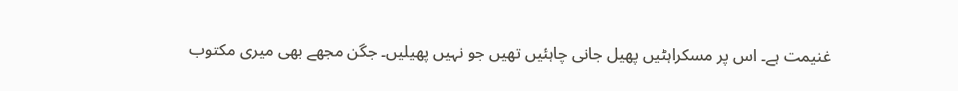غنیمت ہے۔ اس پر مسکراہٹیں پھیل جانی چاہئیں تھیں جو نہیں پھیلیں۔ جگن مجھے بھی میری مکتوب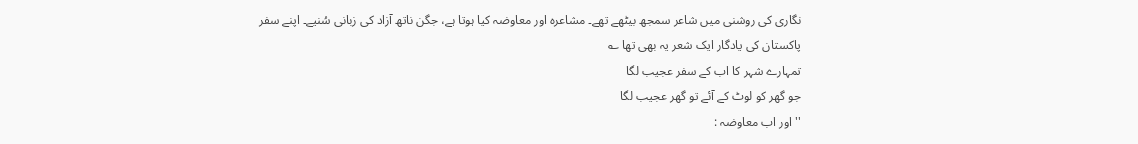نگاری کی روشنی میں شاعر سمجھ بیٹھے تھے۔ مشاعرہ اور معاوضہ کیا ہوتا ہے، جگن ناتھ آزاد کی زبانی سُنیے۔ اپنے سفر پاکستان کی یادگار ایک شعر یہ بھی تھا ؎
تمہارے شہر کا اب کے سفر عجیب لگا
جو گھر کو لوٹ کے آئے تو گھر عجیب لگا
''اور اب معاوضہ :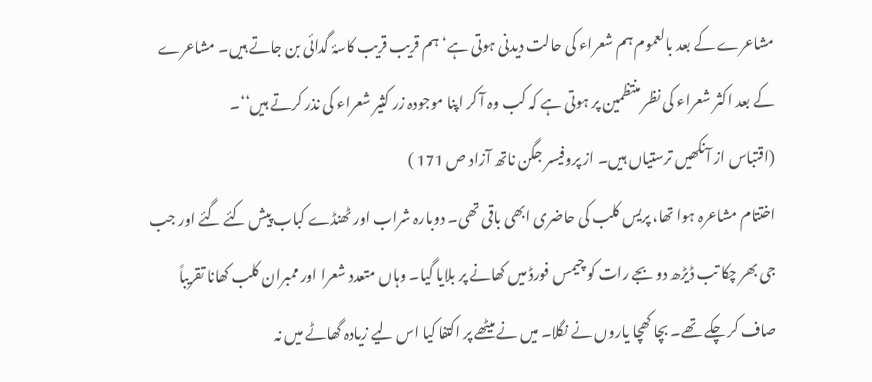مشاعرے کے بعد بالعموم ہم شعراء کی حالت دیدنی ہوتی ہے‘ ہم قریب قریب کاسۂ گدائی بن جاتے ہیں۔ مشاعرے کے بعد اکثر شعراء کی نظر منتظمین پر ہوتی ہے کہ کب وہ آ کر اپنا موجودہ زر کثیر شعراء کی نذر کرتے ہیں‘‘۔
(اقتباس از آنکھیں ترستیاں ہیں۔ از پروفیسر جگن ناتھ آزاد ص 171 )
اختتام مشاعرہ ہوا تھا، پریس کلب کی حاضری ابھی باقی تھی۔ دوبارہ شراب اور ٹھنڈے کباب پیش کئے گئے اور جب جی بھر چکا تب ڈیڑھ دو بجے رات کو چیمس فورڈ میں کھانے پر بلایا گیا۔ وہاں متعدد شعرا اور ممبران کلب کھانا تقریباً صاف کر چکے تھے۔ بچا کھچا یاروں نے نگلا۔ میں نے میٹھے پر اکتفا کیا اس لیے زیادہ گھاٹے میں نہ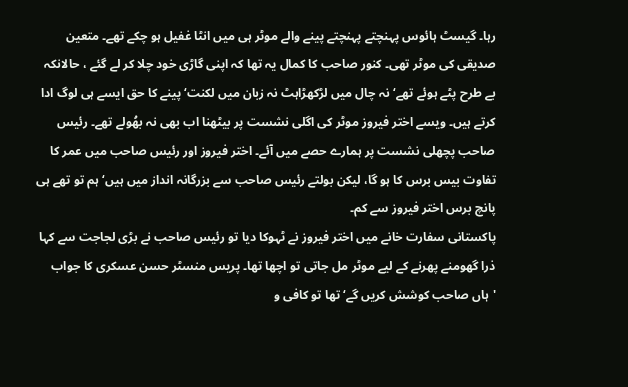رہا۔ گیسٹ ہائوس پہنچتے پہنچتے پینے والے موٹر ہی میں انٹا غفیل ہو چکے تھے۔ متعین صدیقی کی موٹر تھی۔ کنور صاحب کا کمال یہ تھا کہ اپنی گاڑی خود چلا کر لے گئے ، حالانکہ بے طرح پٹے ہوئے تھے‘ نہ چال میں لڑکھڑاہٹ نہ زبان میں لکنت‘ پینے کا حق ایسے ہی لوگ ادا کرتے ہیں۔ ویسے اختر فیروز موٹر کی اگلی نشست پر بیٹھنا اب بھی نہ بھُولے تھے۔ رئیس صاحب پچھلی نشست پر ہمارے حصے میں آئے۔ اختر فیروز اور رئیس صاحب میں عمر کا تفاوت بیس برس کا ہو گا، لیکن بولتے رئیس صاحب سے بزرگانہ انداز میں ہیں‘ ہم تو تھے ہی پانچ برس اختر فیروز سے کم۔
پاکستانی سفارت خانے میں اختر فیروز نے ٹہوکا دیا تو رئیس صاحب نے بڑی لجاجت سے کہا ذرا گھومنے پھرنے کے لیے موٹر مل جاتی تو اچھا تھا۔ پریس منسٹر حسن عسکری کا جواب 'ہاں صاحب کوشش کریں گے‘ تھا تو کافی و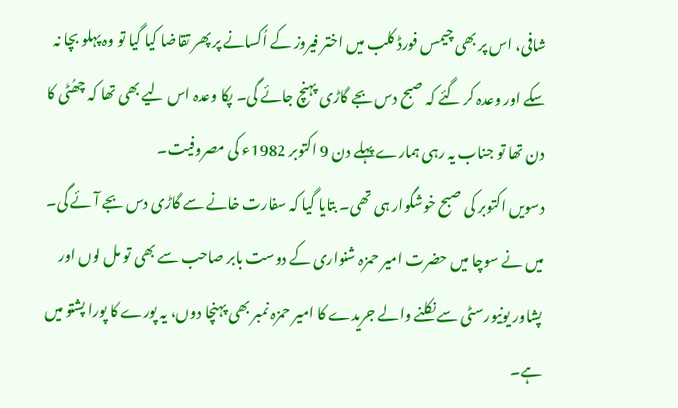شافی، اس پر بھی چیمس فورڈ کلب میں اختر فیروز کے اُکسانے پر پھر تقاضا کیا گیا تو وہ پہلو بچا نہ سکے اور وعدہ کر گئے کہ صبح دس بجے گاڑی پہنچ جائے گی۔ پکا وعدہ اس لیے بھی تھا کہ چھُٹی کا دن تھا تو جناب یہ رہی ہمارے پہلے دن 9 اکتوبر 1982ء کی مصروفیت۔
دسویں اکتوبر کی صبح خوشگوار ہی تھی۔ بتایا گیا کہ سفارت خانے سے گاڑی دس بجے آئے گی۔ میں نے سوچا میں حضرت امیر حمزہ شنواری کے دوست بابر صاحب سے بھی تو مل لوں اور پشاور یونیورسٹی سے نکلنے والے جریدے کا امیر حمزہ نمبر بھی پہنچا دوں، یہ پورے کا پورا پشتو میں ہے۔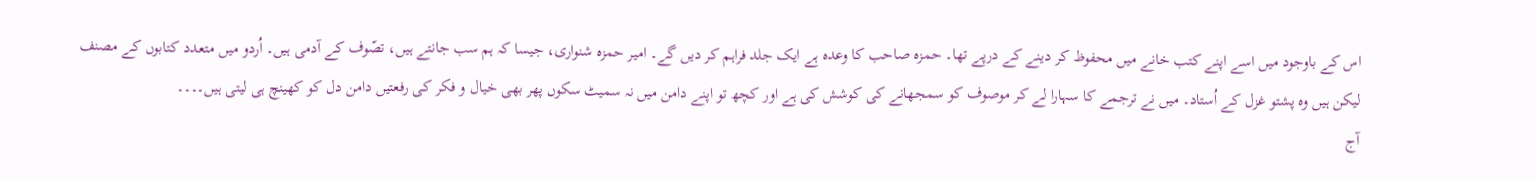اس کے باوجود میں اسے اپنے کتب خانے میں محفوظ کر دینے کے درپے تھا۔ حمزہ صاحب کا وعدہ ہے ایک جلد فراہم کر دیں گے۔ امیر حمزہ شنواری، جیسا کہ ہم سب جانتے ہیں، تصّوف کے آدمی ہیں۔ اُردو میں متعدد کتابوں کے مصنف لیکن ہیں وہ پشتو غزل کے اُستاد۔ میں نے ترجمے کا سہارا لے کر موصوف کو سمجھانے کی کوشش کی ہے اور کچھ تو اپنے دامن میں نہ سمیٹ سکوں پھر بھی خیال و فکر کی رفعتیں دامن دل کو کھینچ ہی لیتی ہیں۔۔۔۔
آج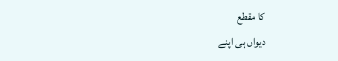کا مقطع
دیواں ہی اپنے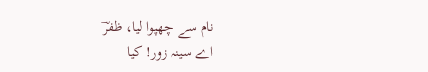نام سے چھپوا لیا، ظفرؔ
اے سینہ زور! کیا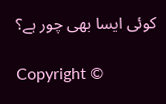کوئی ایسا بھی چور ہے؟

Copyright ©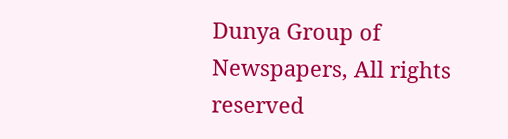Dunya Group of Newspapers, All rights reserved